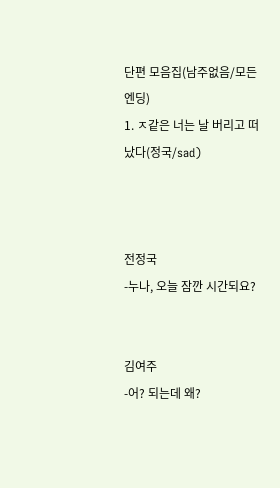단편 모음집(남주없음/모든 엔딩)
1. ㅈ같은 너는 날 버리고 떠났다(정국/sad)



전정국
-누나, 오늘 잠깐 시간되요?


김여주
-어? 되는데 왜?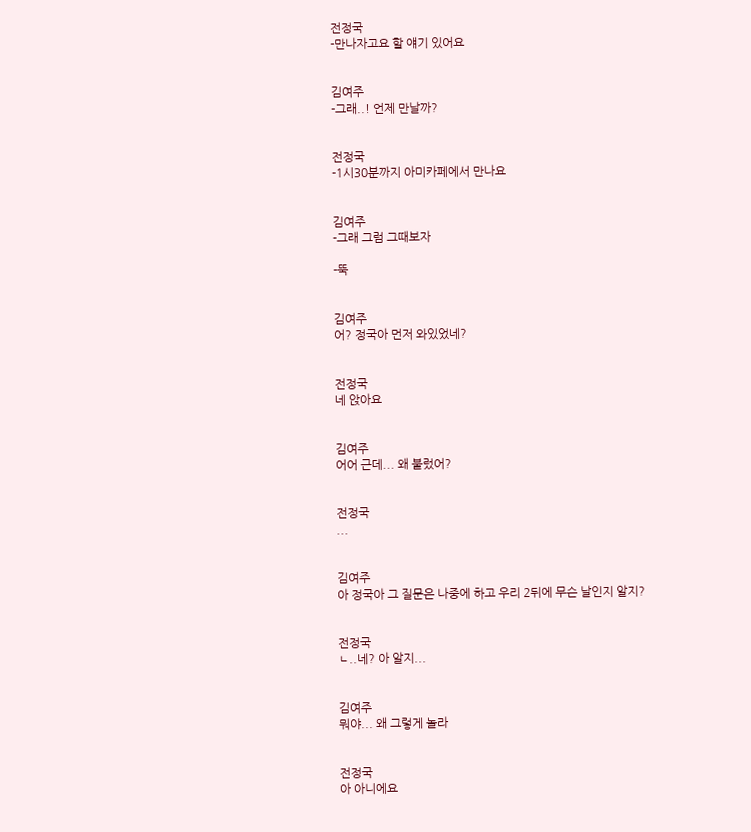전정국
-만나자고요 할 얘기 있어요


김여주
-그래..! 언제 만날까?


전정국
-1시30분까지 아미카페에서 만나요


김여주
-그래 그럼 그때보자

-뚝


김여주
어? 정국아 먼저 와있었네?


전정국
네 앉아요


김여주
어어 근데... 왜 불렀어?


전정국
...


김여주
아 정국아 그 질문은 나중에 하고 우리 2뒤에 무슨 날인지 알지?


전정국
ㄴ..네? 아 알지...


김여주
뭐야... 왜 그렇게 놀라


전정국
아 아니에요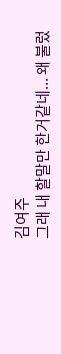김여주
그래 내 할말만 한거같네... 왜 불렀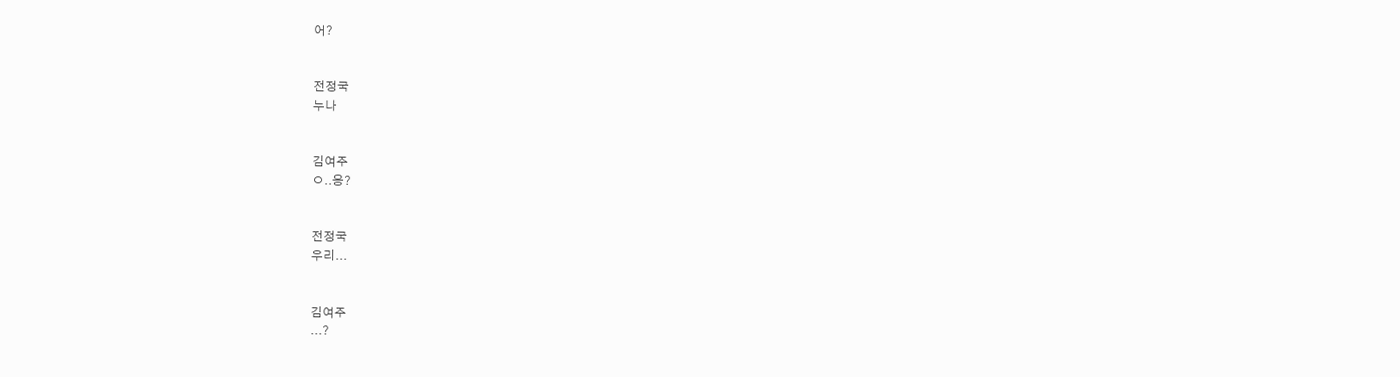어?


전정국
누나


김여주
ㅇ..응?


전정국
우리...


김여주
...?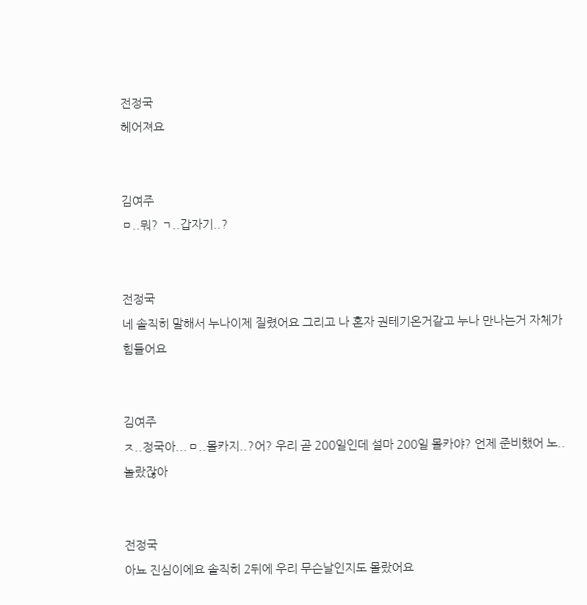전정국
헤어져요


김여주
ㅁ..뭐? ㄱ..갑자기..?


전정국
네 솔직히 말해서 누나이제 질렸어요 그리고 나 혼자 권테기온거같고 누나 만나는거 자체가 힘들어요


김여주
ㅈ..정국아...ㅁ..몰카지..?어? 우리 곧 200일인데 설마 200일 몰카야? 언제 준비했어 노..놀랐잖아


전정국
아뇨 진심이에요 솔직히 2뒤에 우리 무슨날인지도 몰랐어요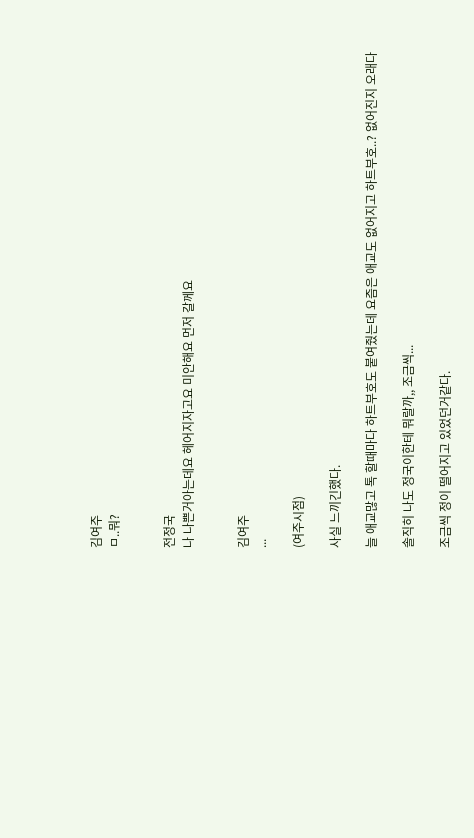김여주
ㅁ..뭐?


전정국
나 나쁜거아는데요 헤어지자고요 미안해요 먼저 갈께요


김여주
...

(여주시점)

사실 느끼긴했다.

늘 애교많고 톡 할때마다 하트부호도 붙여줬는데 요즘은 애교도 없어지고 하트부호..? 없어진지 오래다

솔직히 나도 정국이한테 뭐랄까,, 조금씩...

조금씩 정이 떨어지고 있었던거같다.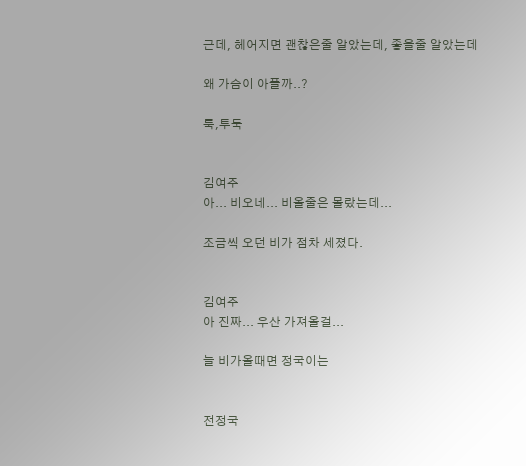근데, 헤어지면 괜찮은줄 알았는데, 좋을줄 알았는데

왜 가슴이 아플까..?

툭,투둑


김여주
아... 비오네... 비올줄은 몰랐는데...

조금씩 오던 비가 점차 세졌다.


김여주
아 진짜... 우산 가져올걸...

늘 비가올때면 정국이는


전정국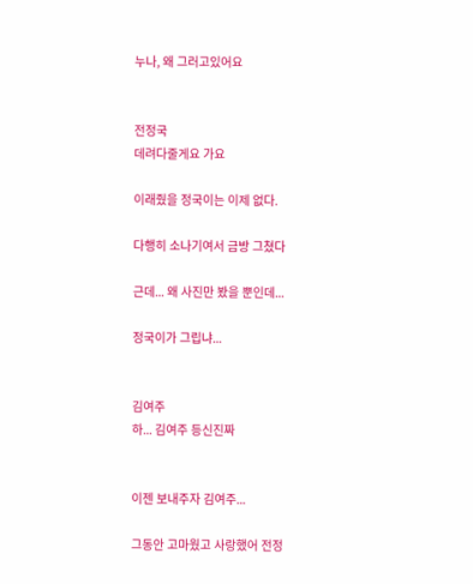누나, 왜 그러고있어요


전정국
데려다줄게요 가요

이래줬을 정국이는 이제 없다.

다행히 소나기여서 금방 그쳤다

근데... 왜 사진만 봤을 뿐인데...

정국이가 그립냐...


김여주
하... 김여주 등신진짜


이젠 보내주자 김여주...

그동안 고마웠고 사랑했어 전정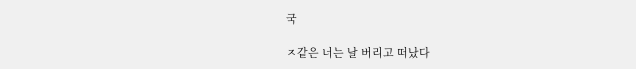국

ㅈ같은 너는 날 버리고 떠났다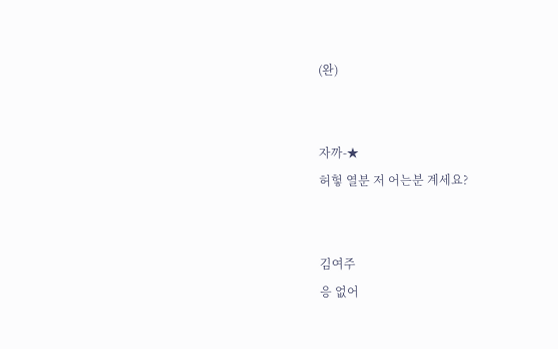(완)


자까-★
허헣 열분 저 어는분 계세요?


김여주
응 없어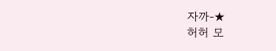자까-★
허허 모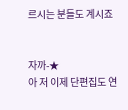르시는 분들도 계시죠


자까-★
아 저 이제 단편집도 연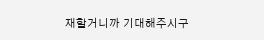재할거니까 기대해주시구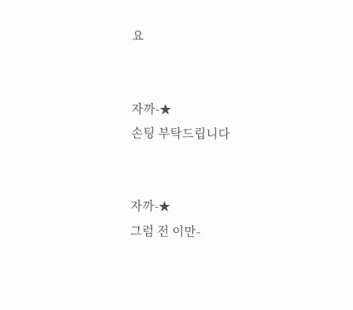요


자까-★
손팅 부탁드립니다


자까-★
그럼 전 이만-